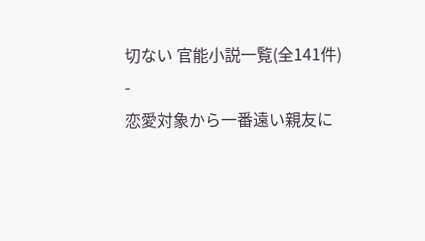切ない 官能小説一覧(全141件)
-
恋愛対象から一番遠い親友に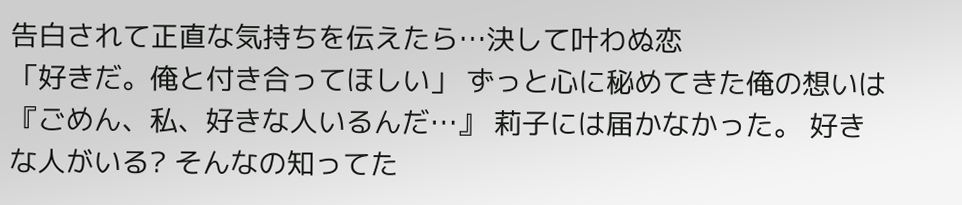告白されて正直な気持ちを伝えたら…決して叶わぬ恋
「好きだ。俺と付き合ってほしい」 ずっと心に秘めてきた俺の想いは 『ごめん、私、好きな人いるんだ…』 莉子には届かなかった。 好きな人がいる? そんなの知ってた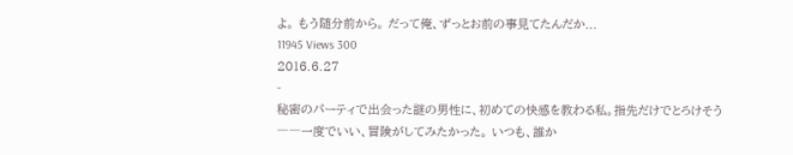よ。 もう随分前から。 だって俺、ずっとお前の事見てたんだか...
11945 Views 300
2016.6.27
-
秘密のパーティで出会った謎の男性に、初めての快感を教わる私。指先だけでとろけそう
――一度でいい、冒険がしてみたかった。 いつも、誰か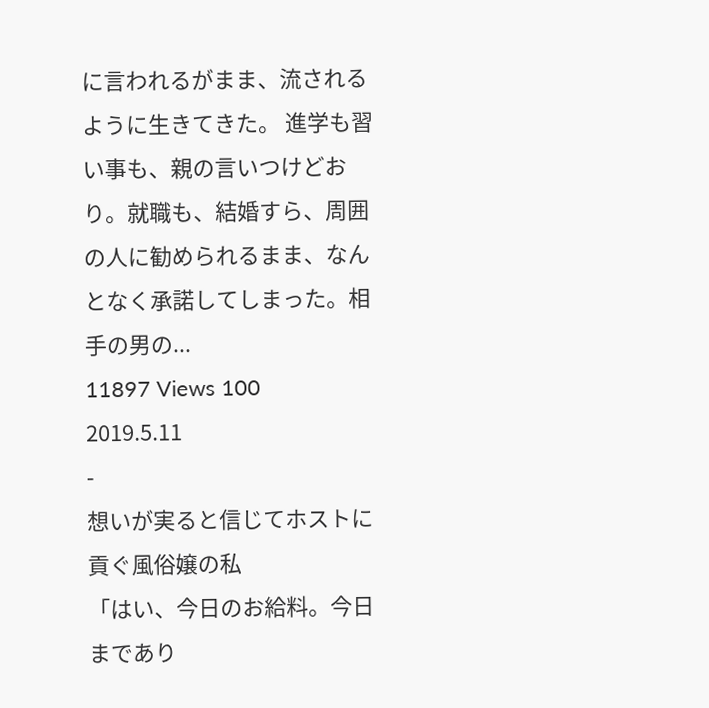に言われるがまま、流されるように生きてきた。 進学も習い事も、親の言いつけどおり。就職も、結婚すら、周囲の人に勧められるまま、なんとなく承諾してしまった。相手の男の...
11897 Views 100
2019.5.11
-
想いが実ると信じてホストに貢ぐ風俗嬢の私
「はい、今日のお給料。今日まであり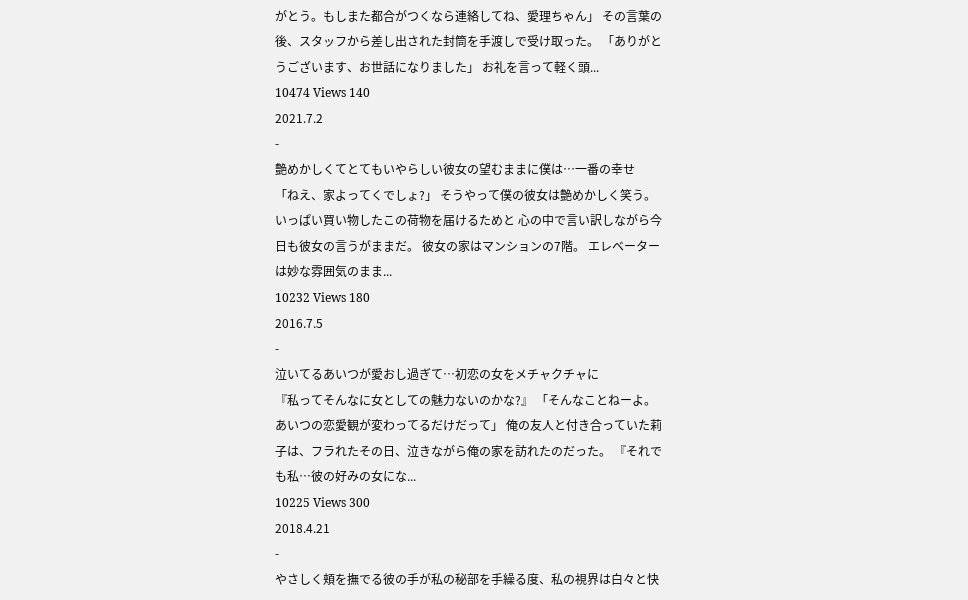がとう。もしまた都合がつくなら連絡してね、愛理ちゃん」 その言葉の後、スタッフから差し出された封筒を手渡しで受け取った。 「ありがとうございます、お世話になりました」 お礼を言って軽く頭...
10474 Views 140
2021.7.2
-
艶めかしくてとてもいやらしい彼女の望むままに僕は…一番の幸せ
「ねえ、家よってくでしょ?」 そうやって僕の彼女は艶めかしく笑う。 いっぱい買い物したこの荷物を届けるためと 心の中で言い訳しながら今日も彼女の言うがままだ。 彼女の家はマンションの7階。 エレベーターは妙な雰囲気のまま...
10232 Views 180
2016.7.5
-
泣いてるあいつが愛おし過ぎて…初恋の女をメチャクチャに
『私ってそんなに女としての魅力ないのかな?』 「そんなことねーよ。あいつの恋愛観が変わってるだけだって」 俺の友人と付き合っていた莉子は、フラれたその日、泣きながら俺の家を訪れたのだった。 『それでも私…彼の好みの女にな...
10225 Views 300
2018.4.21
-
やさしく頬を撫でる彼の手が私の秘部を手繰る度、私の視界は白々と快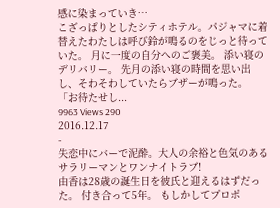感に染まっていき…
こざっぱりとしたシティホテル。パジャマに着替えたわたしは呼び鈴が鳴るのをじっと待っていた。 月に一度の自分へのご褒美。 添い寝のデリバリー。 先月の添い寝の時間を思い出し、そわそわしていたらブザーが鳴った。 「お待たせし...
9963 Views 290
2016.12.17
-
失恋中にバーで泥酔。大人の余裕と色気のあるサラリーマンとワンナイトラブ!
由香は28歳の誕生日を彼氏と迎えるはずだった。 付き合って5年。 もしかしてプロポ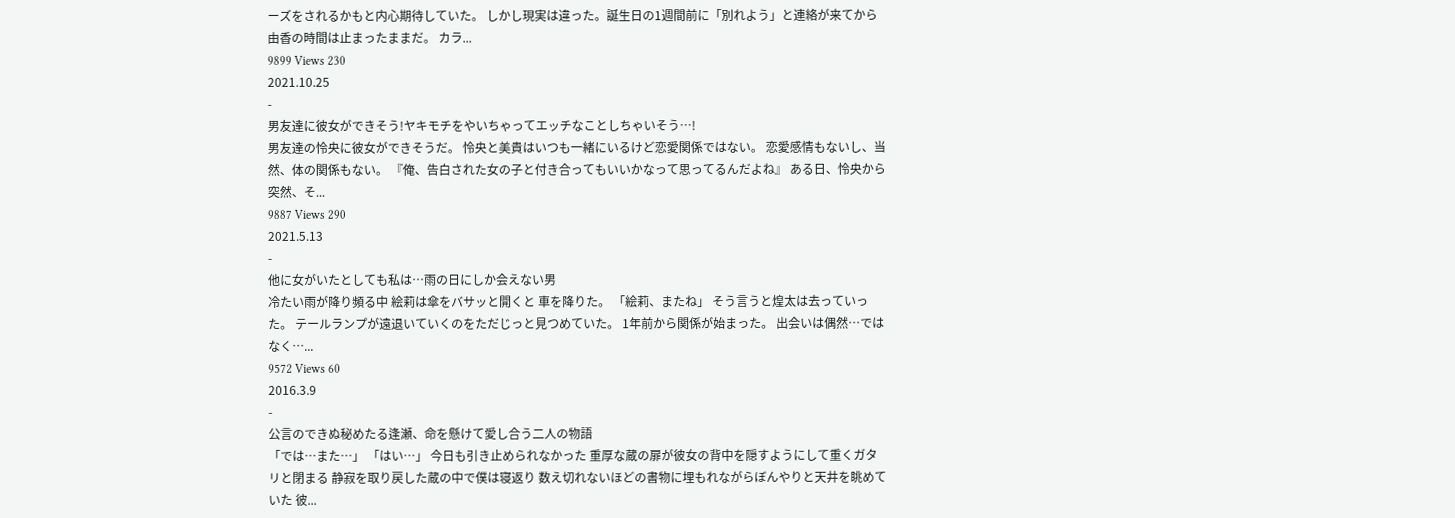ーズをされるかもと内心期待していた。 しかし現実は違った。誕生日の1週間前に「別れよう」と連絡が来てから由香の時間は止まったままだ。 カラ...
9899 Views 230
2021.10.25
-
男友達に彼女ができそう!ヤキモチをやいちゃってエッチなことしちゃいそう…!
男友達の怜央に彼女ができそうだ。 怜央と美貴はいつも一緒にいるけど恋愛関係ではない。 恋愛感情もないし、当然、体の関係もない。 『俺、告白された女の子と付き合ってもいいかなって思ってるんだよね』 ある日、怜央から突然、そ...
9887 Views 290
2021.5.13
-
他に女がいたとしても私は…雨の日にしか会えない男
冷たい雨が降り頻る中 絵莉は傘をバサッと開くと 車を降りた。 「絵莉、またね」 そう言うと煌太は去っていった。 テールランプが遠退いていくのをただじっと見つめていた。 1年前から関係が始まった。 出会いは偶然…ではなく…...
9572 Views 60
2016.3.9
-
公言のできぬ秘めたる逢瀬、命を懸けて愛し合う二人の物語
「では…また…」 「はい…」 今日も引き止められなかった 重厚な蔵の扉が彼女の背中を隠すようにして重くガタリと閉まる 静寂を取り戻した蔵の中で僕は寝返り 数え切れないほどの書物に埋もれながらぼんやりと天井を眺めていた 彼...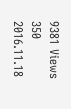9381 Views 350
2016.11.18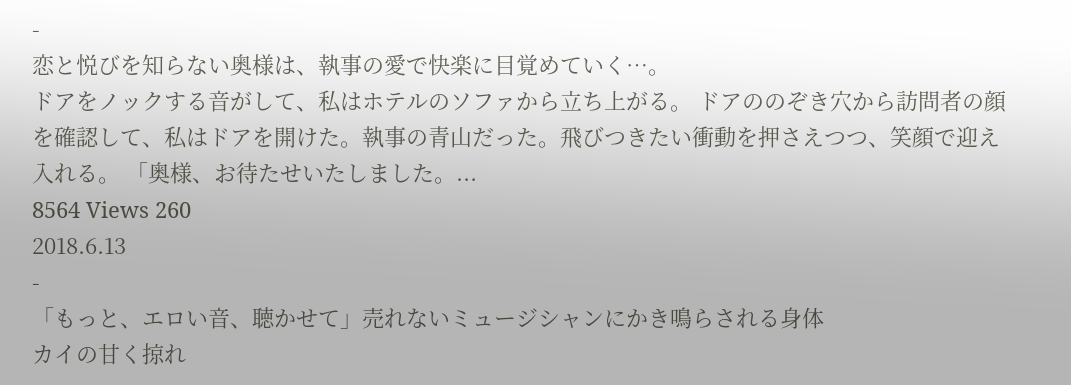-
恋と悦びを知らない奥様は、執事の愛で快楽に目覚めていく…。
ドアをノックする音がして、私はホテルのソファから立ち上がる。 ドアののぞき穴から訪問者の顔を確認して、私はドアを開けた。執事の青山だった。飛びつきたい衝動を押さえつつ、笑顔で迎え入れる。 「奥様、お待たせいたしました。...
8564 Views 260
2018.6.13
-
「もっと、エロい音、聴かせて」売れないミュージシャンにかき鳴らされる身体
カイの甘く掠れ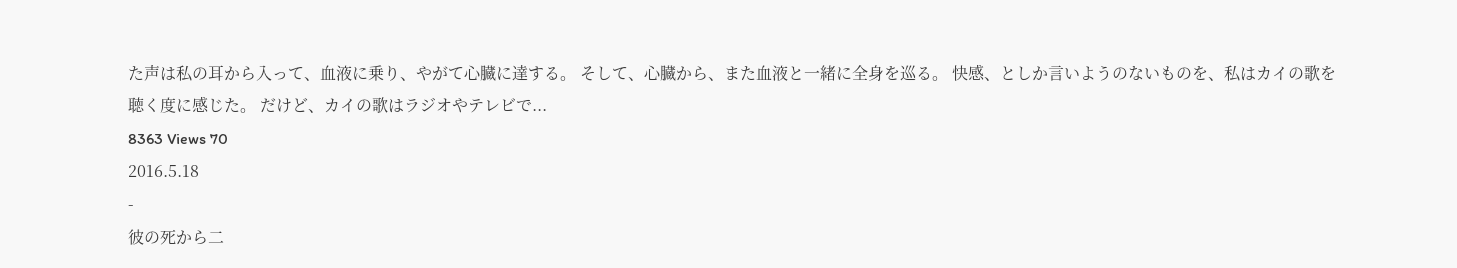た声は私の耳から入って、血液に乗り、やがて心臓に達する。 そして、心臓から、また血液と一緒に全身を巡る。 快感、としか言いようのないものを、私はカイの歌を聴く度に感じた。 だけど、カイの歌はラジオやテレビで...
8363 Views 70
2016.5.18
-
彼の死から二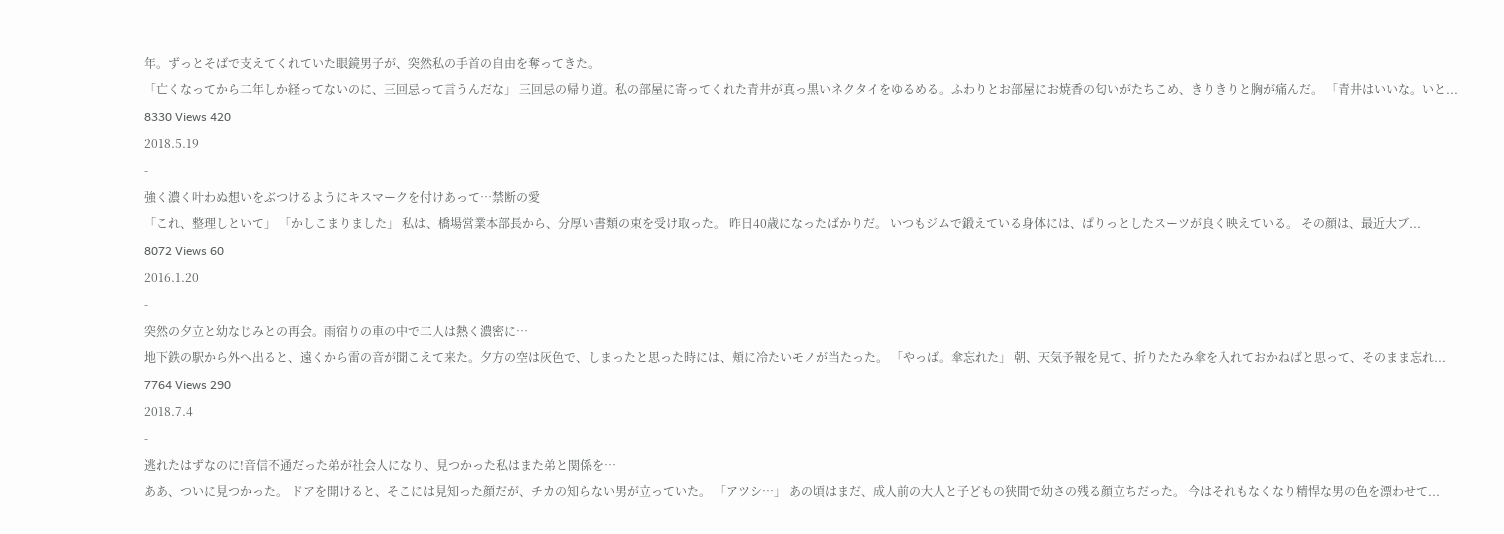年。ずっとそばで支えてくれていた眼鏡男子が、突然私の手首の自由を奪ってきた。
「亡くなってから二年しか経ってないのに、三回忌って言うんだな」 三回忌の帰り道。私の部屋に寄ってくれた青井が真っ黒いネクタイをゆるめる。ふわりとお部屋にお焼香の匂いがたちこめ、きりきりと胸が痛んだ。 「青井はいいな。いと...
8330 Views 420
2018.5.19
-
強く濃く叶わぬ想いをぶつけるようにキスマークを付けあって…禁断の愛
「これ、整理しといて」 「かしこまりました」 私は、橋場営業本部長から、分厚い書類の束を受け取った。 昨日40歳になったばかりだ。 いつもジムで鍛えている身体には、ぱりっとしたスーツが良く映えている。 その顔は、最近大ブ...
8072 Views 60
2016.1.20
-
突然の夕立と幼なじみとの再会。雨宿りの車の中で二人は熱く濃密に…
地下鉄の駅から外へ出ると、遠くから雷の音が聞こえて来た。夕方の空は灰色で、しまったと思った時には、頬に冷たいモノが当たった。 「やっば。傘忘れた」 朝、天気予報を見て、折りたたみ傘を入れておかねばと思って、そのまま忘れ...
7764 Views 290
2018.7.4
-
逃れたはずなのに!音信不通だった弟が社会人になり、見つかった私はまた弟と関係を…
ああ、ついに見つかった。 ドアを開けると、そこには見知った顔だが、チカの知らない男が立っていた。 「アツシ…」 あの頃はまだ、成人前の大人と子どもの狭間で幼さの残る顔立ちだった。 今はそれもなくなり精悍な男の色を漂わせて...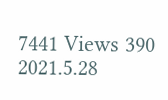7441 Views 390
2021.5.28